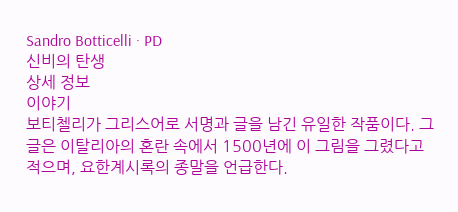Sandro Botticelli · PD
신비의 탄생
상세 정보
이야기
보티첼리가 그리스어로 서명과 글을 남긴 유일한 작품이다. 그 글은 이탈리아의 혼란 속에서 1500년에 이 그림을 그렸다고 적으며, 요한계시록의 종말을 언급한다.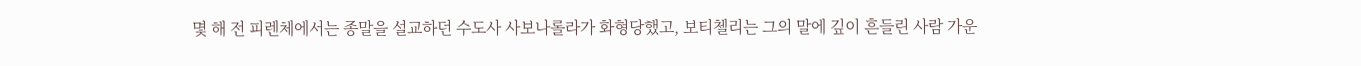몇 해 전 피렌체에서는 종말을 설교하던 수도사 사보나롤라가 화형당했고, 보티첼리는 그의 말에 깊이 흔들린 사람 가운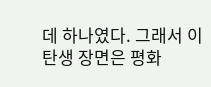데 하나였다. 그래서 이 탄생 장면은 평화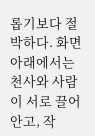롭기보다 절박하다. 화면 아래에서는 천사와 사람이 서로 끌어안고, 작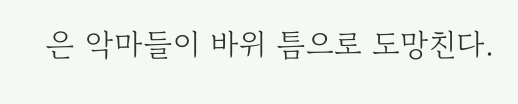은 악마들이 바위 틈으로 도망친다.